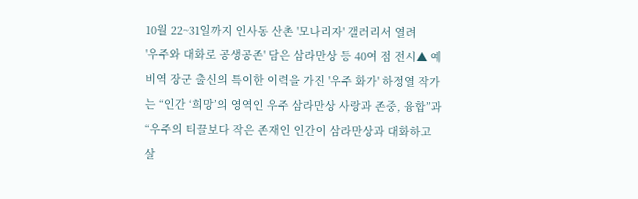10월 22~31일까지 인사동 산촌 '모나리자' 갤러리서 열려
'우주와 대화로 공생공존' 담은 삼라만상 등 40여 점 전시▲ 예비역 장군 출신의 특이한 이력을 가진 '우주 화가' 하정열 작가는 “인간 ‘희망’의 영역인 우주 삼라만상 사랑과 존중, 융합”과 “우주의 티끌보다 작은 존재인 인간이 삼라만상과 대화하고 살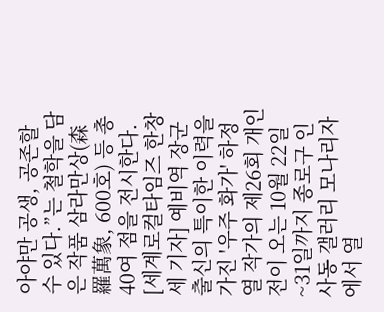아야만 공생, 공존할 수 있다.”는 철학을 담은 작품 삼라만상(森羅萬象, 600호) 등 총 40여 점을 전시한다.
[세계로컬타임즈 한창세 기자] 예비역 장군 출신의 특이한 이력을 가진 '우주 화가' 하정열 작가의 제26회 개인전이 오는 10월 22일~31일까지 종로구 인사동 갤러리 모나리자에서 열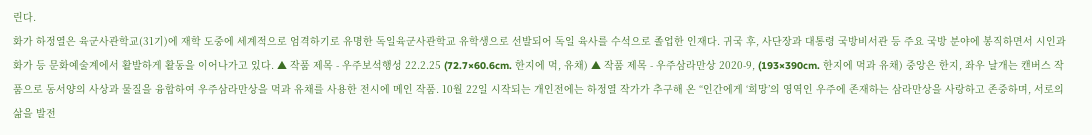린다.
화가 하정열은 육군사관학교(31기)에 재학 도중에 세계적으로 엄격하기로 유명한 독일육군사관학교 유학생으로 선발되어 독일 육사를 수석으로 졸업한 인재다. 귀국 후, 사단장과 대통령 국방비서관 등 주요 국방 분야에 봉직하면서 시인과 화가 등 문화예술계에서 활발하게 활동을 이어나가고 있다. ▲ 작품 제목 - 우주보석행성 22.2.25 (72.7×60.6cm. 한지에 먹, 유채) ▲ 작품 제목 - 우주삼라만상 2020-9, (193×390cm. 한지에 먹과 유채) 중앙은 한지, 좌우 날개는 캔버스 작품으로 동서양의 사상과 물질을 융합하여 우주삼라만상을 먹과 유채를 사용한 전시에 메인 작품. 10월 22일 시작되는 개인전에는 하정열 작가가 추구해 온 “인간에게 ‘희망’의 영역인 우주에 존재하는 삼라만상을 사랑하고 존중하며, 서로의 삶을 발전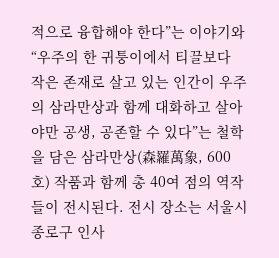적으로 융합해야 한다”는 이야기와 “우주의 한 귀퉁이에서 티끌보다 작은 존재로 살고 있는 인간이 우주의 삼라만상과 함께 대화하고 살아야만 공생, 공존할 수 있다”는 철학을 담은 삼라만상(森羅萬象, 600호) 작품과 함께 총 40여 점의 역작들이 전시된다. 전시 장소는 서울시 종로구 인사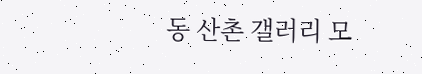동 산촌 갤러리 모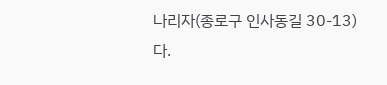나리자(종로구 인사동길 30-13)다.